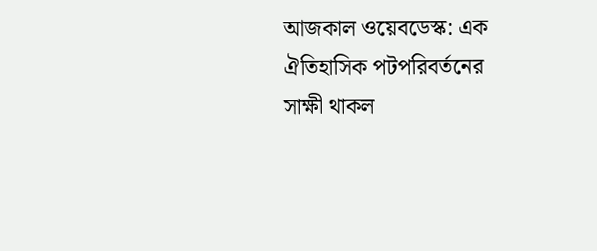আজকাল ওয়েবডেস্ক: এক ঐতিহাসিক পটপরিবর্তনের সাক্ষী থাকল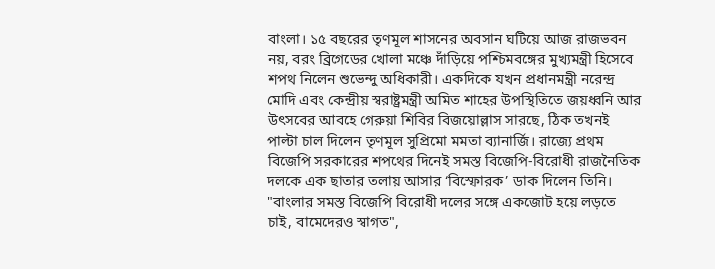বাংলা। ১৫ বছরের তৃণমূল শাসনের অবসান ঘটিয়ে আজ রাজভবন নয়, বরং ব্রিগেডের খোলা মঞ্চে দাঁড়িয়ে পশ্চিমবঙ্গের মুখ্যমন্ত্রী হিসেবে শপথ নিলেন শুভেন্দু অধিকারী। একদিকে যখন প্রধানমন্ত্রী নরেন্দ্র মোদি এবং কেন্দ্রীয় স্বরাষ্ট্রমন্ত্রী অমিত শাহের উপস্থিতিতে জয়ধ্বনি আর উৎসবের আবহে গেরুয়া শিবির বিজয়োল্লাস সারছে, ঠিক তখনই পাল্টা চাল দিলেন তৃণমূল সুপ্রিমো মমতা ব্যানার্জি। রাজ্যে প্রথম বিজেপি সরকারের শপথের দিনেই সমস্ত বিজেপি-বিরোধী রাজনৈতিক দলকে এক ছাতার তলায় আসার ‘বিস্ফোরক’ ডাক দিলেন তিনি। "বাংলার সমস্ত বিজেপি বিরোধী দলের সঙ্গে একজোট হয়ে লড়তে চাই, বামেদেরও স্বাগত",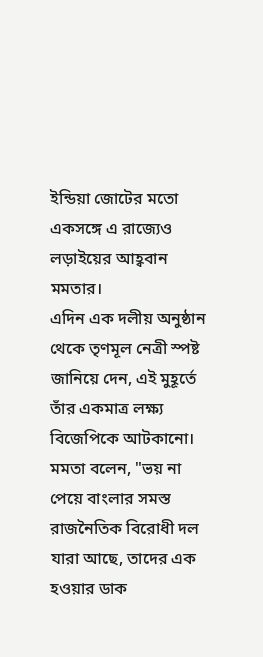ইন্ডিয়া জোটের মতো একসঙ্গে এ রাজ্যেও লড়াইয়ের আহ্ববান মমতার।
এদিন এক দলীয় অনুষ্ঠান থেকে তৃণমূল নেত্রী স্পষ্ট জানিয়ে দেন, এই মুহূর্তে তাঁর একমাত্র লক্ষ্য বিজেপিকে আটকানো। মমতা বলেন, "ভয় না পেয়ে বাংলার সমস্ত রাজনৈতিক বিরোধী দল যারা আছে, তাদের এক হওয়ার ডাক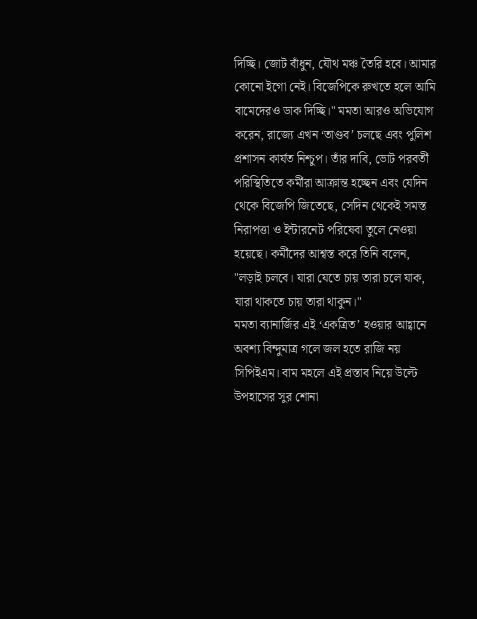দিচ্ছি। জোট বাঁধুন, যৌথ মঞ্চ তৈরি হবে। আমার কোনো ইগো নেই। বিজেপিকে রুখতে হলে আমি বামেদেরও ডাক দিচ্ছি।" মমতা আরও অভিযোগ করেন, রাজ্যে এখন ‘তাণ্ডব’ চলছে এবং পুলিশ প্রশাসন কার্যত নিশ্চুপ। তাঁর দাবি, ভোট পরবর্তী পরিস্থিতিতে কর্মীরা আক্রান্ত হচ্ছেন এবং যেদিন থেকে বিজেপি জিতেছে, সেদিন থেকেই সমস্ত নিরাপত্তা ও ইন্টারনেট পরিষেবা তুলে নেওয়া হয়েছে। কর্মীদের আশ্বস্ত করে তিনি বলেন, "লড়াই চলবে। যারা যেতে চায় তারা চলে যাক, যারা থাকতে চায় তারা থাকুন।"
মমতা ব্যানার্জির এই ‘একত্রিত’ হওয়ার আহ্বানে অবশ্য বিন্দুমাত্র গলে জল হতে রাজি নয় সিপিইএম। বাম মহলে এই প্রস্তাব নিয়ে উল্টে উপহাসের সুর শোনা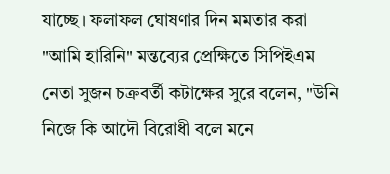যাচ্ছে। ফলাফল ঘোষণার দিন মমতার করা "আমি হারিনি" মন্তব্যের প্রেক্ষিতে সিপিইএম নেতা সুজন চক্রবর্তী কটাক্ষের সুরে বলেন, "উনি নিজে কি আদৌ বিরোধী বলে মনে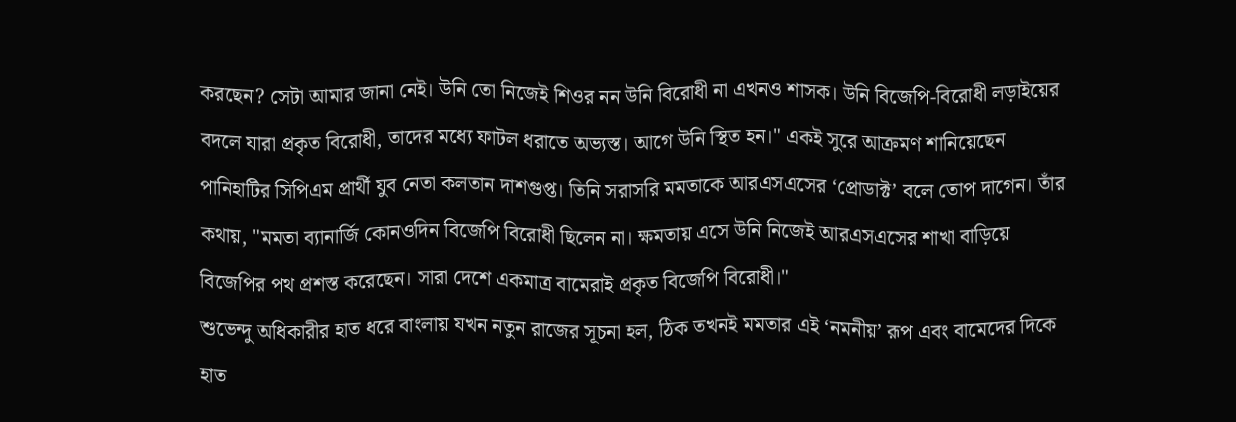করছেন? সেটা আমার জানা নেই। উনি তো নিজেই শিওর নন উনি বিরোধী না এখনও শাসক। উনি বিজেপি-বিরোধী লড়াইয়ের বদলে যারা প্রকৃত বিরোধী, তাদের মধ্যে ফাটল ধরাতে অভ্যস্ত। আগে উনি স্থিত হন।" একই সুরে আক্রমণ শানিয়েছেন পানিহাটির সিপিএম প্রার্থী যুব নেতা কলতান দাশগুপ্ত। তিনি সরাসরি মমতাকে আরএসএসের ‘প্রোডাক্ট’ বলে তোপ দাগেন। তাঁর কথায়, "মমতা ব্যানার্জি কোনওদিন বিজেপি বিরোধী ছিলেন না। ক্ষমতায় এসে উনি নিজেই আরএসএসের শাখা বাড়িয়ে বিজেপির পথ প্রশস্ত করেছেন। সারা দেশে একমাত্র বামেরাই প্রকৃত বিজেপি বিরোধী।"
শুভেন্দু অধিকারীর হাত ধরে বাংলায় যখন নতুন রাজের সূচনা হল, ঠিক তখনই মমতার এই ‘নমনীয়’ রূপ এবং বামেদের দিকে হাত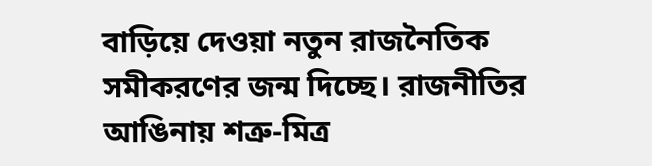বাড়িয়ে দেওয়া নতুন রাজনৈতিক সমীকরণের জন্ম দিচ্ছে। রাজনীতির আঙিনায় শত্রু-মিত্র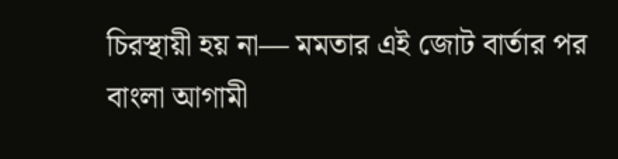চিরস্থায়ী হয় না— মমতার এই জোট বার্তার পর বাংলা আগামী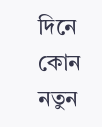দিনে কোন নতুন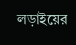লড়াইয়ের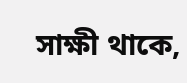সাক্ষী থাকে,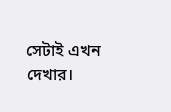সেটাই এখন দেখার।